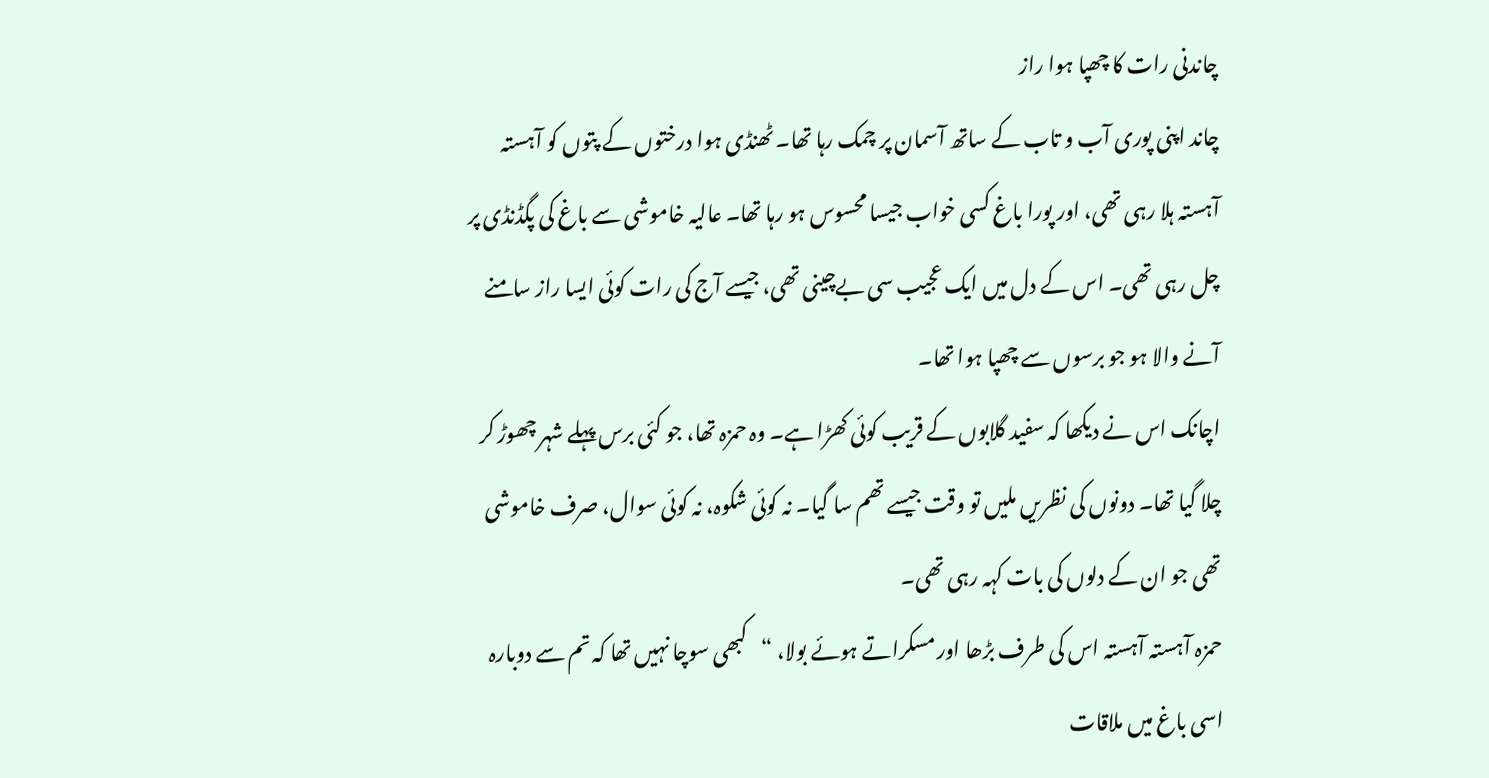چاندنی رات کا چھپا ہوا راز
چاند اپنی پوری آب و تاب کے ساتھ آسمان پر چمک رہا تھا۔ ٹھنڈی ہوا درختوں کے پتوں کو آہستہ آہستہ ہلا رہی تھی، اور پورا باغ کسی خواب جیسا محسوس ہو رہا تھا۔ عالیہ خاموشی سے باغ کی پگڈنڈی پر چل رہی تھی۔ اس کے دل میں ایک عجیب سی بےچینی تھی، جیسے آج کی رات کوئی ایسا راز سامنے آنے والا ہو جو برسوں سے چھپا ہوا تھا۔
اچانک اس نے دیکھا کہ سفید گلابوں کے قریب کوئی کھڑا ہے۔ وہ حمزہ تھا، جو کئی برس پہلے شہر چھوڑ کر چلا گیا تھا۔ دونوں کی نظریں ملیں تو وقت جیسے تھم سا گیا۔ نہ کوئی شکوہ، نہ کوئی سوال، صرف خاموشی تھی جو ان کے دلوں کی بات کہہ رہی تھی۔
حمزہ آہستہ آہستہ اس کی طرف بڑھا اور مسکراتے ہوئے بولا، “کبھی سوچا نہیں تھا کہ تم سے دوبارہ اسی باغ میں ملاقات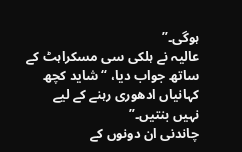ہوگی۔”
عالیہ نے ہلکی سی مسکراہٹ کے ساتھ جواب دیا، “شاید کچھ کہانیاں ادھوری رہنے کے لیے نہیں بنتیں۔”
چاندنی ان دونوں کے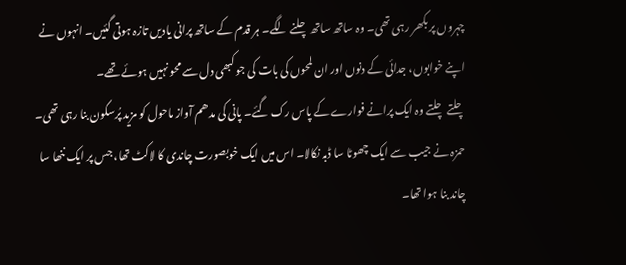چہروں پر بکھر رہی تھی۔ وہ ساتھ ساتھ چلنے لگے۔ ہر قدم کے ساتھ پرانی یادیں تازہ ہوتی گئیں۔ انہوں نے اپنے خوابوں، جدائی کے دنوں اور ان لمحوں کی بات کی جو کبھی دل سے محو نہیں ہوئے تھے۔
چلتے چلتے وہ ایک پرانے فوارے کے پاس رک گئے۔ پانی کی مدھم آواز ماحول کو مزید پُرسکون بنا رہی تھی۔ حمزہ نے جیب سے ایک چھوٹا سا ڈبہ نکالا۔ اس میں ایک خوبصورت چاندی کا لاکٹ تھا، جس پر ایک ننھا سا چاند بنا ہوا تھا۔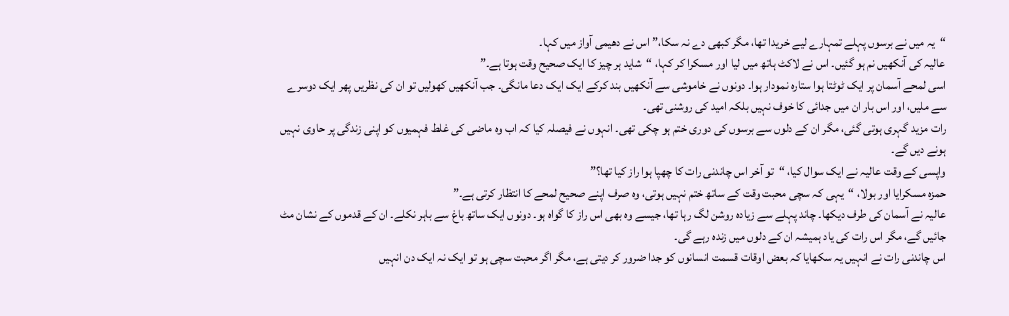“یہ میں نے برسوں پہلے تمہارے لیے خریدا تھا، مگر کبھی دے نہ سکا،” اس نے دھیمی آواز میں کہا۔
عالیہ کی آنکھیں نم ہو گئیں۔ اس نے لاکٹ ہاتھ میں لیا اور مسکرا کر کہا، “شاید ہر چیز کا ایک صحیح وقت ہوتا ہے۔”
اسی لمحے آسمان پر ایک ٹوٹتا ہوا ستارہ نمودار ہوا۔ دونوں نے خاموشی سے آنکھیں بند کرکے ایک ایک دعا مانگی۔ جب آنکھیں کھولیں تو ان کی نظریں پھر ایک دوسرے سے ملیں، اور اس بار ان میں جدائی کا خوف نہیں بلکہ امید کی روشنی تھی۔
رات مزید گہری ہوتی گئی، مگر ان کے دلوں سے برسوں کی دوری ختم ہو چکی تھی۔ انہوں نے فیصلہ کیا کہ اب وہ ماضی کی غلط فہمیوں کو اپنی زندگی پر حاوی نہیں ہونے دیں گے۔
واپسی کے وقت عالیہ نے ایک سوال کیا، “تو آخر اس چاندنی رات کا چھپا ہوا راز کیا تھا؟”
حمزہ مسکرایا اور بولا، “یہی کہ سچی محبت وقت کے ساتھ ختم نہیں ہوتی، وہ صرف اپنے صحیح لمحے کا انتظار کرتی ہے۔”
عالیہ نے آسمان کی طرف دیکھا۔ چاند پہلے سے زیادہ روشن لگ رہا تھا، جیسے وہ بھی اس راز کا گواہ ہو۔ دونوں ایک ساتھ باغ سے باہر نکلے۔ ان کے قدموں کے نشان مٹ جائیں گے، مگر اس رات کی یاد ہمیشہ ان کے دلوں میں زندہ رہے گی۔
اس چاندنی رات نے انہیں یہ سکھایا کہ بعض اوقات قسمت انسانوں کو جدا ضرور کر دیتی ہے، مگر اگر محبت سچی ہو تو ایک نہ ایک دن انہیں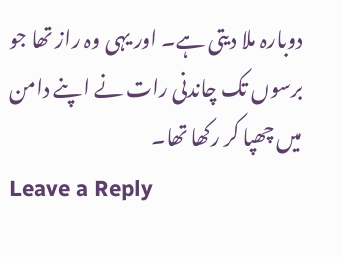دوبارہ ملا دیتی ہے۔ اور یہی وہ راز تھا جو برسوں تک چاندنی رات نے اپنے دامن میں چھپا کر رکھا تھا۔
Leave a Reply